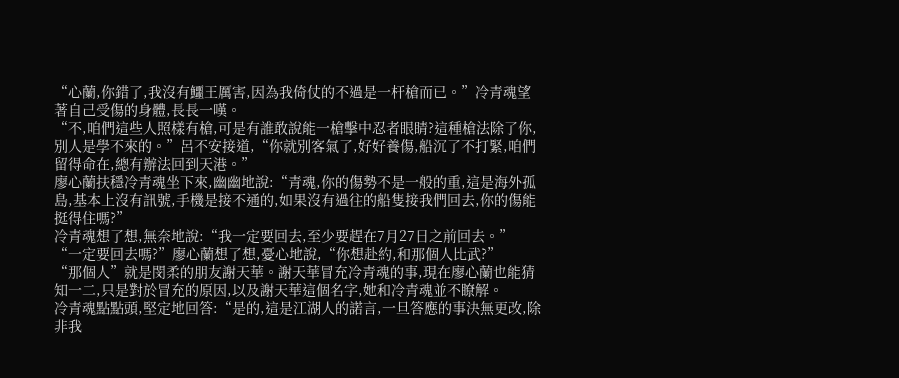“心蘭,你錯了,我沒有鱷王厲害,因為我倚仗的不過是一杆槍而已。”冷青魂望著自己受傷的身體,長長一嘆。
“不,咱們這些人照樣有槍,可是有誰敢說能一槍擊中忍者眼睛?這種槍法除了你,別人是學不來的。”呂不安接道,“你就別客氣了,好好養傷,船沉了不打緊,咱們留得命在,總有辦法回到天港。”
廖心蘭扶穩冷青魂坐下來,幽幽地說:“青魂,你的傷勢不是一般的重,這是海外孤島,基本上沒有訊號,手機是接不通的,如果沒有過往的船隻接我們回去,你的傷能挺得住嗎?”
冷青魂想了想,無奈地說:“我一定要回去,至少要趕在7月27日之前回去。”
“一定要回去嗎?”廖心蘭想了想,憂心地說,“你想赴約,和那個人比武?”
“那個人”就是閔柔的朋友謝天華。謝天華冒充冷青魂的事,現在廖心蘭也能猜知一二,只是對於冒充的原因,以及謝天華這個名字,她和冷青魂並不瞭解。
冷青魂點點頭,堅定地回答:“是的,這是江湖人的諾言,一旦答應的事決無更改,除非我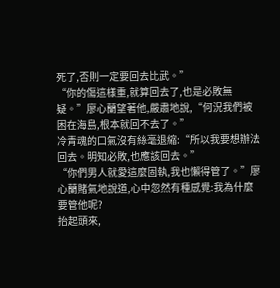死了,否則一定要回去比武。”
“你的傷這樣重,就算回去了,也是必敗無疑。”廖心蘭望著他,嚴肅地說,“何況我們被困在海島,根本就回不去了。”
冷青魂的口氣沒有絲毫退縮:“所以我要想辦法回去。明知必敗,也應該回去。”
“你們男人就愛這麼固執,我也懶得管了。”廖心蘭賭氣地說道,心中忽然有種感覺:我為什麼要管他呢?
抬起頭來,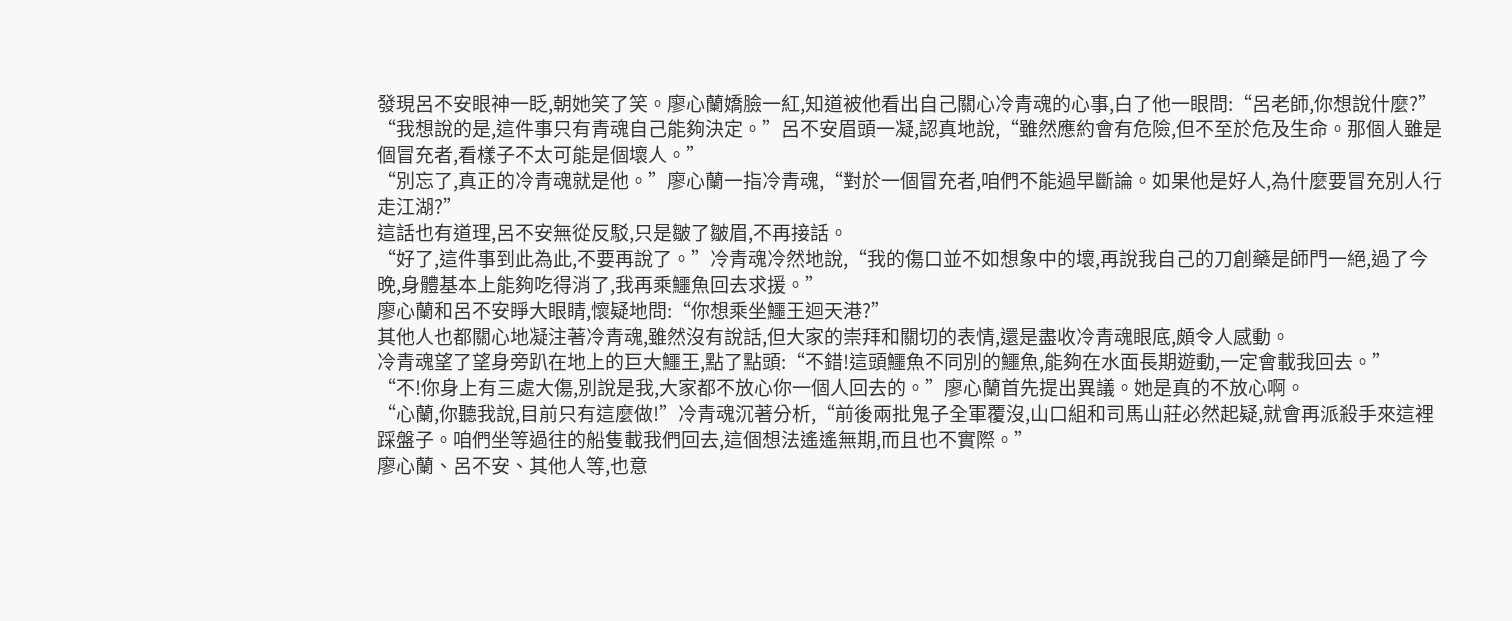發現呂不安眼神一眨,朝她笑了笑。廖心蘭嬌臉一紅,知道被他看出自己關心冷青魂的心事,白了他一眼問:“呂老師,你想說什麼?”
“我想說的是,這件事只有青魂自己能夠決定。”呂不安眉頭一凝,認真地說,“雖然應約會有危險,但不至於危及生命。那個人雖是個冒充者,看樣子不太可能是個壞人。”
“別忘了,真正的冷青魂就是他。”廖心蘭一指冷青魂,“對於一個冒充者,咱們不能過早斷論。如果他是好人,為什麼要冒充別人行走江湖?”
這話也有道理,呂不安無從反駁,只是皺了皺眉,不再接話。
“好了,這件事到此為此,不要再說了。”冷青魂冷然地說,“我的傷口並不如想象中的壞,再說我自己的刀創藥是師門一絕,過了今晚,身體基本上能夠吃得消了,我再乘鱷魚回去求援。”
廖心蘭和呂不安睜大眼睛,懷疑地問:“你想乘坐鱷王迴天港?”
其他人也都關心地凝注著冷青魂,雖然沒有說話,但大家的崇拜和關切的表情,還是盡收冷青魂眼底,頗令人感動。
冷青魂望了望身旁趴在地上的巨大鱷王,點了點頭:“不錯!這頭鱷魚不同別的鱷魚,能夠在水面長期遊動,一定會載我回去。”
“不!你身上有三處大傷,別說是我,大家都不放心你一個人回去的。”廖心蘭首先提出異議。她是真的不放心啊。
“心蘭,你聽我說,目前只有這麼做!”冷青魂沉著分析,“前後兩批鬼子全軍覆沒,山口組和司馬山莊必然起疑,就會再派殺手來這裡踩盤子。咱們坐等過往的船隻載我們回去,這個想法遙遙無期,而且也不實際。”
廖心蘭、呂不安、其他人等,也意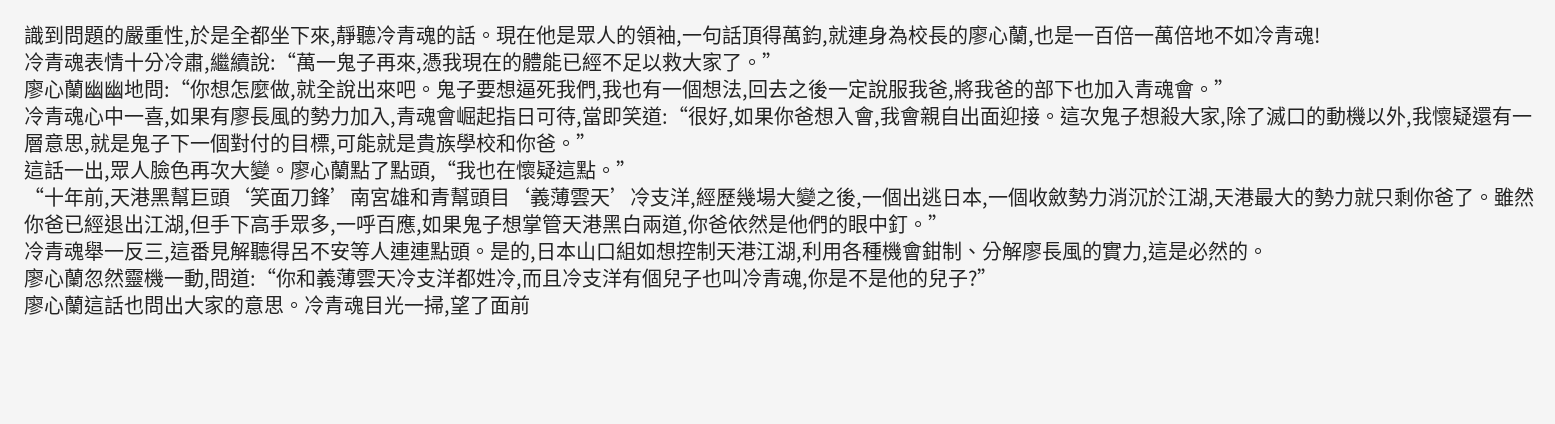識到問題的嚴重性,於是全都坐下來,靜聽冷青魂的話。現在他是眾人的領袖,一句話頂得萬鈞,就連身為校長的廖心蘭,也是一百倍一萬倍地不如冷青魂!
冷青魂表情十分冷肅,繼續說:“萬一鬼子再來,憑我現在的體能已經不足以救大家了。”
廖心蘭幽幽地問:“你想怎麼做,就全說出來吧。鬼子要想逼死我們,我也有一個想法,回去之後一定說服我爸,將我爸的部下也加入青魂會。”
冷青魂心中一喜,如果有廖長風的勢力加入,青魂會崛起指日可待,當即笑道:“很好,如果你爸想入會,我會親自出面迎接。這次鬼子想殺大家,除了滅口的動機以外,我懷疑還有一層意思,就是鬼子下一個對付的目標,可能就是貴族學校和你爸。”
這話一出,眾人臉色再次大變。廖心蘭點了點頭,“我也在懷疑這點。”
“十年前,天港黑幫巨頭‘笑面刀鋒’南宮雄和青幫頭目‘義薄雲天’冷支洋,經歷幾場大變之後,一個出逃日本,一個收斂勢力消沉於江湖,天港最大的勢力就只剩你爸了。雖然你爸已經退出江湖,但手下高手眾多,一呼百應,如果鬼子想掌管天港黑白兩道,你爸依然是他們的眼中釘。”
冷青魂舉一反三,這番見解聽得呂不安等人連連點頭。是的,日本山口組如想控制天港江湖,利用各種機會鉗制、分解廖長風的實力,這是必然的。
廖心蘭忽然靈機一動,問道:“你和義薄雲天冷支洋都姓冷,而且冷支洋有個兒子也叫冷青魂,你是不是他的兒子?”
廖心蘭這話也問出大家的意思。冷青魂目光一掃,望了面前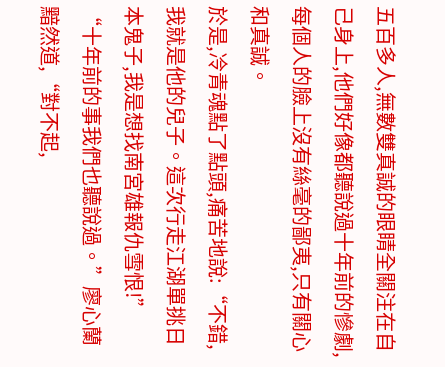五百多人,無數雙真誠的眼睛全關注在自己身上,他們好像都聽說過十年前的慘劇,每個人的臉上沒有絲毫的鄙夷,只有關心和真誠。
於是,冷青魂點了點頭,痛苦地說:“不錯,我就是他的兒子。這次行走江湖單挑日本鬼子,我是想找南宮雄報仇雪恨!”
“十年前的事我們也聽說過。”廖心蘭黯然道,“對不起,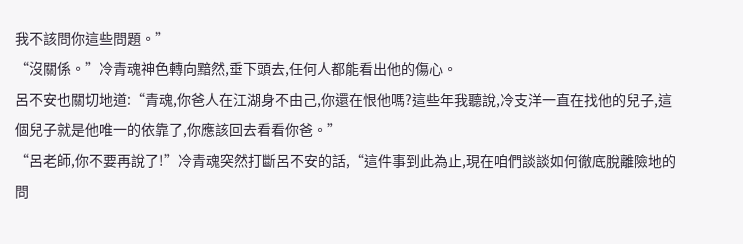我不該問你這些問題。”
“沒關係。”冷青魂神色轉向黯然,垂下頭去,任何人都能看出他的傷心。
呂不安也關切地道:“青魂,你爸人在江湖身不由己,你還在恨他嗎?這些年我聽說,冷支洋一直在找他的兒子,這個兒子就是他唯一的依靠了,你應該回去看看你爸。”
“呂老師,你不要再說了!”冷青魂突然打斷呂不安的話,“這件事到此為止,現在咱們談談如何徹底脫離險地的問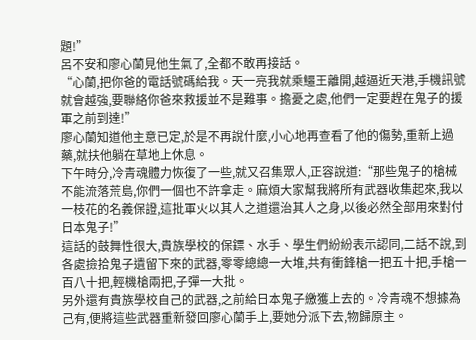題!”
呂不安和廖心蘭見他生氣了,全都不敢再接話。
“心蘭,把你爸的電話號碼給我。天一亮我就乘鱷王離開,越逼近天港,手機訊號就會越強,要聯絡你爸來救援並不是難事。擔憂之處,他們一定要趕在鬼子的援軍之前到達!”
廖心蘭知道他主意已定,於是不再說什麼,小心地再查看了他的傷勢,重新上過藥,就扶他躺在草地上休息。
下午時分,冷青魂體力恢復了一些,就又召集眾人,正容說道:“那些鬼子的槍械不能流落荒島,你們一個也不許拿走。麻煩大家幫我將所有武器收集起來,我以一枝花的名義保證,這批軍火以其人之道還治其人之身,以後必然全部用來對付日本鬼子!”
這話的鼓舞性很大,貴族學校的保鏢、水手、學生們紛紛表示認同,二話不說,到各處撿拾鬼子遺留下來的武器,零零總總一大堆,共有衝鋒槍一把五十把,手槍一百八十把,輕機槍兩把,子彈一大批。
另外還有貴族學校自己的武器,之前給日本鬼子繳獲上去的。冷青魂不想據為己有,便將這些武器重新發回廖心蘭手上,要她分派下去,物歸原主。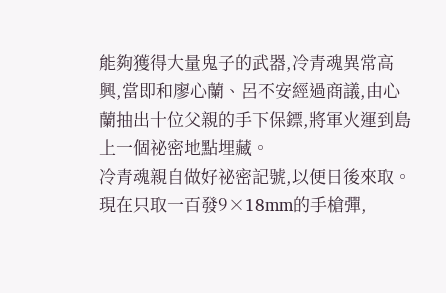能夠獲得大量鬼子的武器,冷青魂異常高興,當即和廖心蘭、呂不安經過商議,由心蘭抽出十位父親的手下保鏢,將軍火運到島上一個祕密地點埋藏。
冷青魂親自做好祕密記號,以便日後來取。現在只取一百發9×18mm的手槍彈,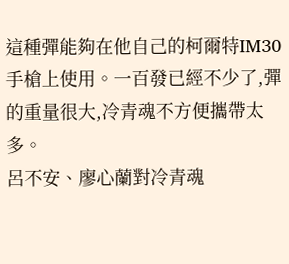這種彈能夠在他自己的柯爾特IM30手槍上使用。一百發已經不少了,彈的重量很大,冷青魂不方便攜帶太多。
呂不安、廖心蘭對冷青魂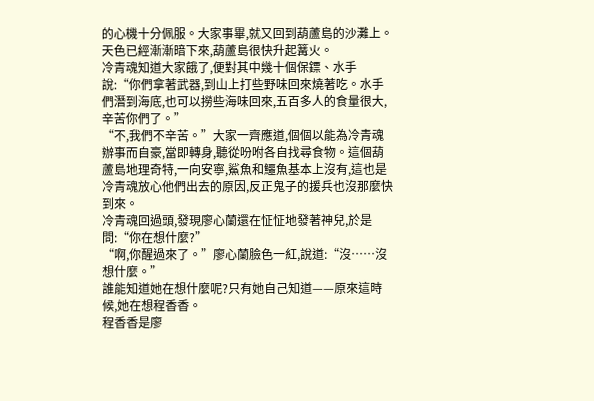的心機十分佩服。大家事畢,就又回到葫蘆島的沙灘上。天色已經漸漸暗下來,葫蘆島很快升起篝火。
冷青魂知道大家餓了,便對其中幾十個保鏢、水手說:“你們拿著武器,到山上打些野味回來燒著吃。水手們潛到海底,也可以撈些海味回來,五百多人的食量很大,辛苦你們了。”
“不,我們不辛苦。”大家一齊應道,個個以能為冷青魂辦事而自豪,當即轉身,聽從吩咐各自找尋食物。這個葫蘆島地理奇特,一向安寧,鯊魚和鱷魚基本上沒有,這也是冷青魂放心他們出去的原因,反正鬼子的援兵也沒那麼快到來。
冷青魂回過頭,發現廖心蘭還在怔怔地發著神兒,於是問:“你在想什麼?”
“啊,你醒過來了。”廖心蘭臉色一紅,說道:“沒……沒想什麼。”
誰能知道她在想什麼呢?只有她自己知道——原來這時候,她在想程香香。
程香香是廖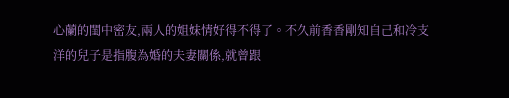心蘭的閨中密友,兩人的姐妹情好得不得了。不久前香香剛知自己和冷支洋的兒子是指腹為婚的夫妻關係,就曾跟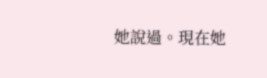她說過。現在她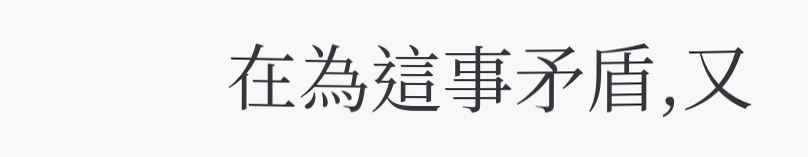在為這事矛盾,又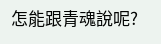怎能跟青魂說呢?